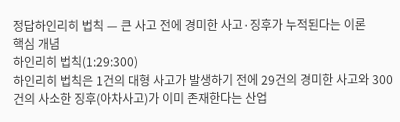정답하인리히 법칙 — 큰 사고 전에 경미한 사고·징후가 누적된다는 이론
핵심 개념
하인리히 법칙(1:29:300)
하인리히 법칙은 1건의 대형 사고가 발생하기 전에 29건의 경미한 사고와 300건의 사소한 징후(아차사고)가 이미 존재한다는 산업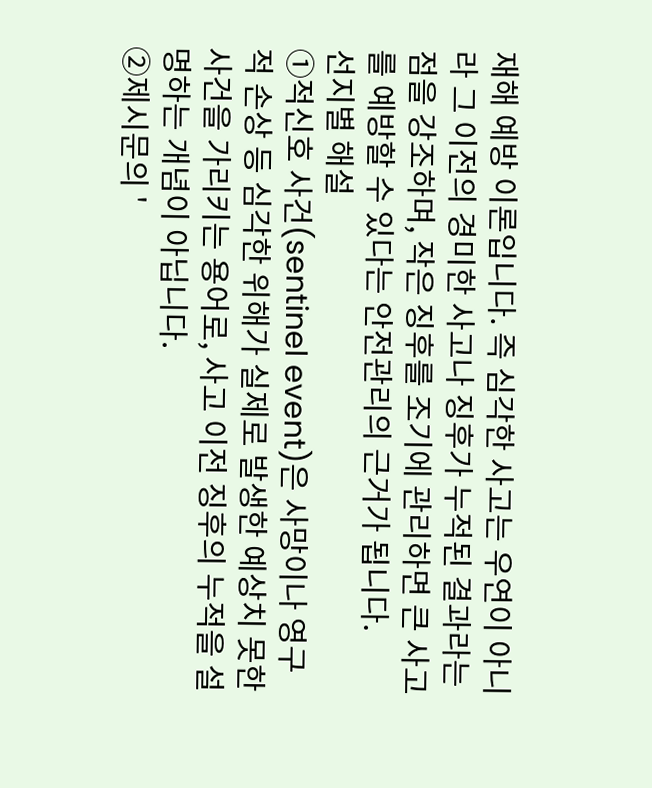재해 예방 이론입니다. 즉 심각한 사고는 우연이 아니라 그 이전의 경미한 사고나 징후가 누적된 결과라는 점을 강조하며, 작은 징후를 조기에 관리하면 큰 사고를 예방할 수 있다는 안전관리의 근거가 됩니다.
선지별 해설
①적신호 사건(sentinel event)은 사망이나 영구적 손상 등 심각한 위해가 실제로 발생한 예상치 못한 사건을 가리키는 용어로, 사고 이전 징후의 누적을 설명하는 개념이 아닙니다.
②제시문의 '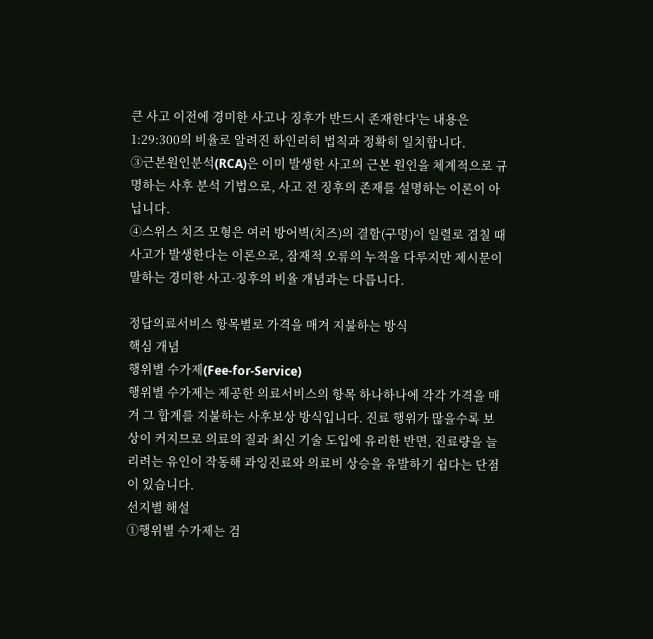큰 사고 이전에 경미한 사고나 징후가 반드시 존재한다'는 내용은 1:29:300의 비율로 알려진 하인리히 법칙과 정확히 일치합니다.
③근본원인분석(RCA)은 이미 발생한 사고의 근본 원인을 체계적으로 규명하는 사후 분석 기법으로, 사고 전 징후의 존재를 설명하는 이론이 아닙니다.
④스위스 치즈 모형은 여러 방어벽(치즈)의 결함(구멍)이 일렬로 겹칠 때 사고가 발생한다는 이론으로, 잠재적 오류의 누적을 다루지만 제시문이 말하는 경미한 사고·징후의 비율 개념과는 다릅니다.

정답의료서비스 항목별로 가격을 매겨 지불하는 방식
핵심 개념
행위별 수가제(Fee-for-Service)
행위별 수가제는 제공한 의료서비스의 항목 하나하나에 각각 가격을 매겨 그 합계를 지불하는 사후보상 방식입니다. 진료 행위가 많을수록 보상이 커지므로 의료의 질과 최신 기술 도입에 유리한 반면, 진료량을 늘리려는 유인이 작동해 과잉진료와 의료비 상승을 유발하기 쉽다는 단점이 있습니다.
선지별 해설
①행위별 수가제는 검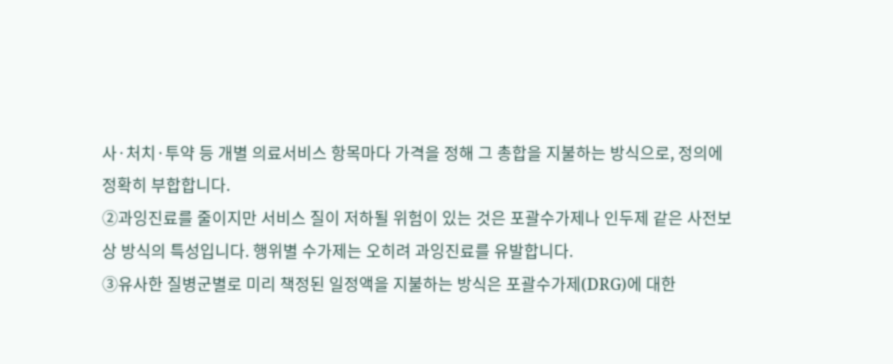사·처치·투약 등 개별 의료서비스 항목마다 가격을 정해 그 총합을 지불하는 방식으로, 정의에 정확히 부합합니다.
②과잉진료를 줄이지만 서비스 질이 저하될 위험이 있는 것은 포괄수가제나 인두제 같은 사전보상 방식의 특성입니다. 행위별 수가제는 오히려 과잉진료를 유발합니다.
③유사한 질병군별로 미리 책정된 일정액을 지불하는 방식은 포괄수가제(DRG)에 대한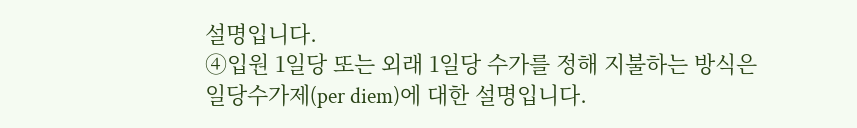설명입니다.
④입원 1일당 또는 외래 1일당 수가를 정해 지불하는 방식은 일당수가제(per diem)에 대한 설명입니다.